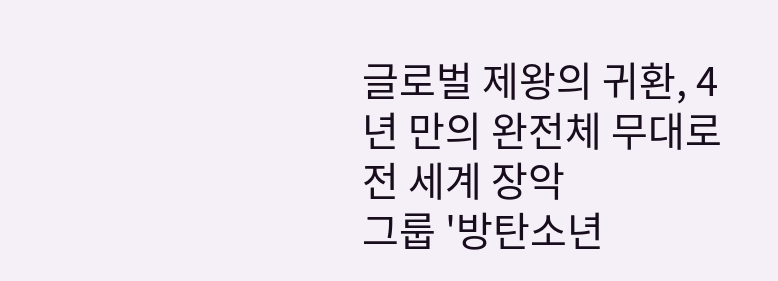글로벌 제왕의 귀환, 4년 만의 완전체 무대로 전 세계 장악
그룹 '방탄소년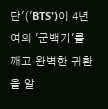단'('BTS')이 4년여의 '군백기'를 깨고 완벽한 귀환을 알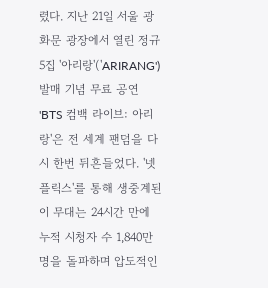렸다. 지난 21일 서울 광화문 광장에서 열린 정규 5집 '아리랑'('ARIRANG') 발매 기념 무료 공연 'BTS 컴백 라이브: 아리랑'은 전 세계 팬덤을 다시 한번 뒤흔들었다. '넷플릭스'를 통해 생중계된 이 무대는 24시간 만에 누적 시청자 수 1,840만 명을 돌파하며 압도적인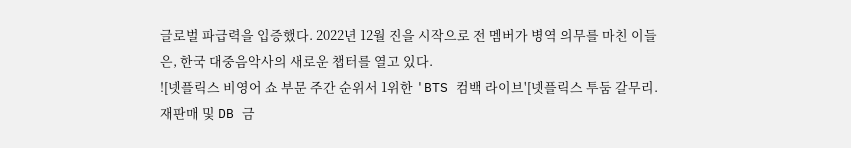글로벌 파급력을 입증했다. 2022년 12월 진을 시작으로 전 멤버가 병역 의무를 마친 이들은, 한국 대중음악사의 새로운 챕터를 열고 있다.
![넷플릭스 비영어 쇼 부문 주간 순위서 1위한 'BTS 컴백 라이브'[넷플릭스 투둠 갈무리. 재판매 및 DB 금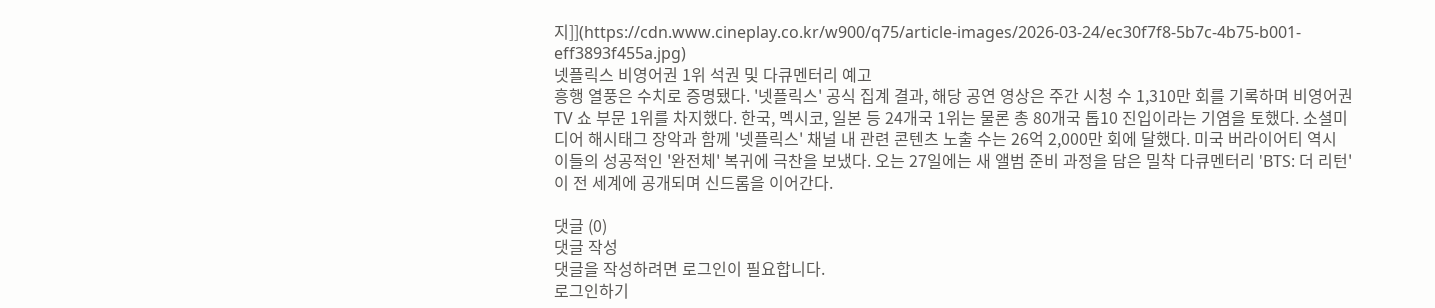지]](https://cdn.www.cineplay.co.kr/w900/q75/article-images/2026-03-24/ec30f7f8-5b7c-4b75-b001-eff3893f455a.jpg)
넷플릭스 비영어권 1위 석권 및 다큐멘터리 예고
흥행 열풍은 수치로 증명됐다. '넷플릭스' 공식 집계 결과, 해당 공연 영상은 주간 시청 수 1,310만 회를 기록하며 비영어권 TV 쇼 부문 1위를 차지했다. 한국, 멕시코, 일본 등 24개국 1위는 물론 총 80개국 톱10 진입이라는 기염을 토했다. 소셜미디어 해시태그 장악과 함께 '넷플릭스' 채널 내 관련 콘텐츠 노출 수는 26억 2,000만 회에 달했다. 미국 버라이어티 역시 이들의 성공적인 '완전체' 복귀에 극찬을 보냈다. 오는 27일에는 새 앨범 준비 과정을 담은 밀착 다큐멘터리 'BTS: 더 리턴'이 전 세계에 공개되며 신드롬을 이어간다.

댓글 (0)
댓글 작성
댓글을 작성하려면 로그인이 필요합니다.
로그인하기